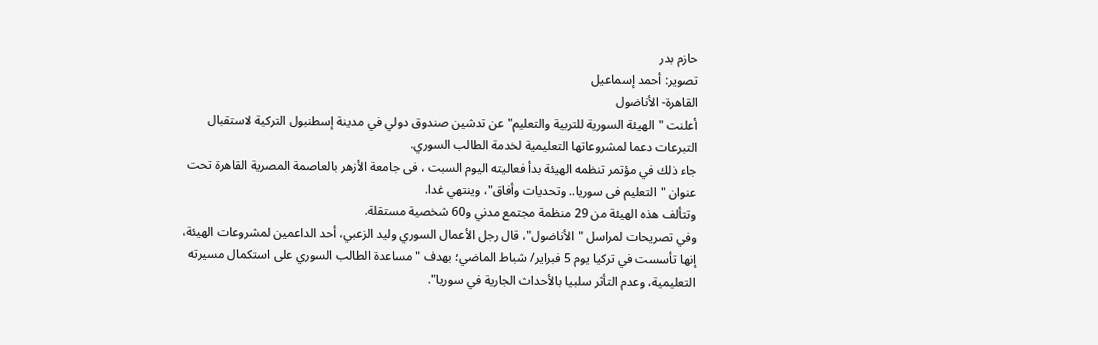حازم بدر
تصوير: أحمد إسماعيل
القاهرة- الأناضول
أعلنت "الهيئة السورية للتربية والتعليم" عن تدشين صندوق دولي في مدينة إسطنبول التركية لاستقبال التبرعات دعما لمشروعاتها التعليمية لخدمة الطالب السوري.
جاء ذلك في مؤتمر تنظمه الهيئة بدأ فعاليته اليوم السبت ، فى جامعة الأزهر بالعاصمة المصرية القاهرة تحت عنوان "التعليم فى سوريا.. وتحديات وأفاق"، وينتهي غدا.
وتتألف هذه الهيئة من 29 منظمة مجتمع مدني و60 شخصية مستقلة.
وفي تصريحات لمراسل "الأناضول"، قال رجل الأعمال السوري وليد الزعبي، أحد الداعمين لمشروعات الهيئة، إنها تأسست في تركيا يوم 5 فبراير/ شباط الماضي؛ بهدف "مساعدة الطالب السوري على استكمال مسيرته التعليمية، وعدم التأثر سلبيا بالأحداث الجارية في سوريا".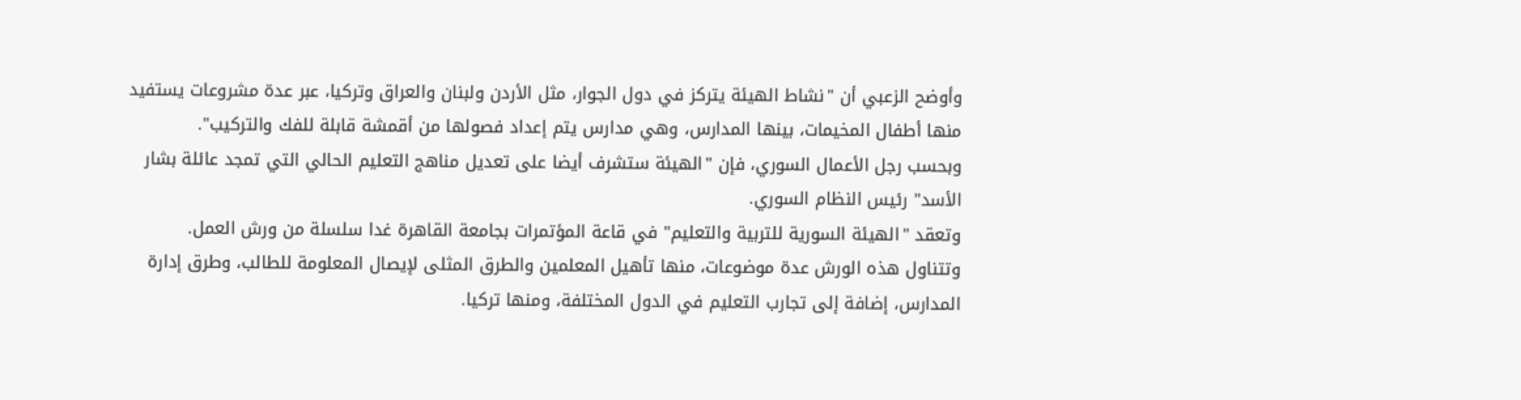وأوضح الزعبي أن "نشاط الهيئة يتركز في دول الجوار، مثل الأردن ولبنان والعراق وتركيا، عبر عدة مشروعات يستفيد منها أطفال المخيمات، بينها المدارس، وهي مدارس يتم إعداد فصولها من أقمشة قابلة للفك والتركيب".
وبحسب رجل الأعمال السوري، فإن "الهيئة ستشرف أيضا على تعديل مناهج التعليم الحالي التي تمجد عائلة بشار الأسد" رئيس النظام السوري.
وتعقد "الهيئة السورية للتربية والتعليم" في قاعة المؤتمرات بجامعة القاهرة غدا سلسلة من ورش العمل.
وتتناول هذه الورش عدة موضوعات، منها تأهيل المعلمين والطرق المثلى لإيصال المعلومة للطالب، وطرق إدارة المدارس، إضافة إلى تجارب التعليم في الدول المختلفة، ومنها تركيا.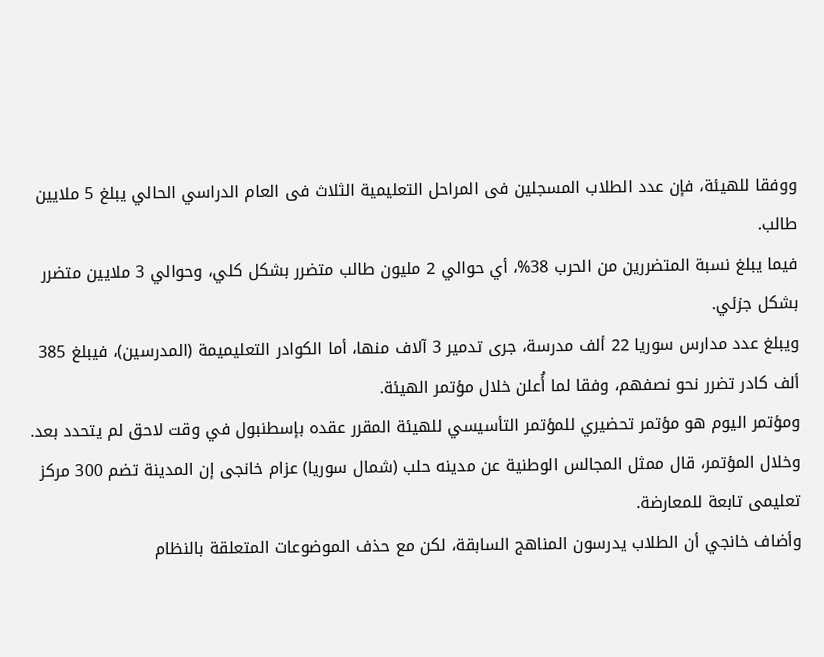ووفقا للهيئة، فإن عدد الطلاب المسجلين فى المراحل التعليمية الثلاث فى العام الدراسي الحالي يبلغ 5 ملايين طالب.
فيما يبلغ نسبة المتضررين من الحرب 38%، أي حوالي 2 مليون طالب متضرر بشكل كلي، وحوالي 3 ملايين متضرر بشكل جزئي.
ويبلغ عدد مدارس سوريا 22 ألف مدرسة، جرى تدمير 3 آلاف منها، أما الكوادر التعليميمة (المدرسين)، فيبلغ 385 ألف كادر تضرر نحو نصفهم، وفقا لما أُعلن خلال مؤتمر الهيئة.
ومؤتمر اليوم هو مؤتمر تحضيري للمؤتمر التأسيسي للهيئة المقرر عقده بإسطنبول في وقت لاحق لم يتحدد بعد.
وخلال المؤتمر، قال ممثل المجالس الوطنية عن مدينه حلب (شمال سوريا) عزام خانجى إن المدينة تضم 300 مركز تعليمى تابعة للمعارضة.
وأضاف خانجي أن الطلاب يدرسون المناهج السابقة، لكن مع حذف الموضوعات المتعلقة بالنظام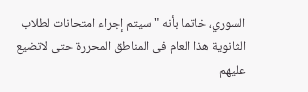السوري، خاتما بأنه "سيتم إجراء امتحانات لطلاب الثانوية هذا العام فى المناطق المحررة حتى لاتضيع عليهم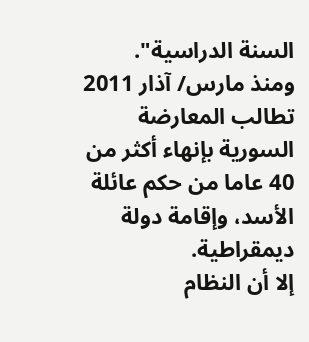السنة الدراسية".
ومنذ مارس/ آذار 2011 تطالب المعارضة السورية بإنهاء أكثر من 40 عاما من حكم عائلة الأسد، وإقامة دولة ديمقراطية.
إلا أن النظام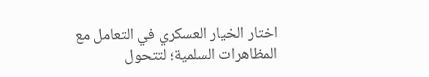اختار الخيار العسكري في التعامل مع المظاهرات السلمية؛ لتتحول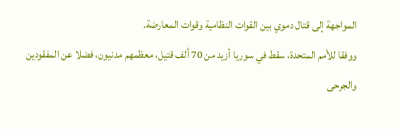المواجهة إلى قتال دموي بين القوات النظامية وقوات المعارضة.
ووفقا للأمم المتحدة، سقط في سوريا أزيد من 70 ألف قتيل، معظمهم مدنيون، فضلا عن المفقودين والجرحى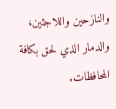والنازحين واللاجئين، والدمار الذي لحق بكافة المحافظات.